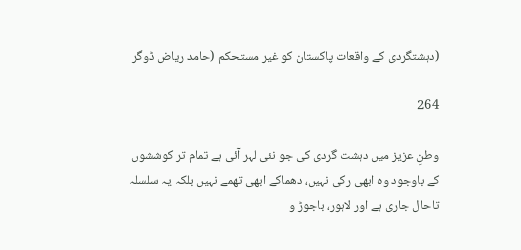(دہشتگردی کے واقعات پاکستان کو غیر مستحکم (حامد ریاض ڈوگر

264

وطنِ عزیز میں دہشت گردی کی جو نئی لہر آئی ہے تمام تر کوششوں کے باوجود وہ ابھی رکی نہیں، دھماکے ابھی تھمے نہیں بلکہ یہ سلسلہ تاحال جاری ہے اور لاہور، باجوڑ و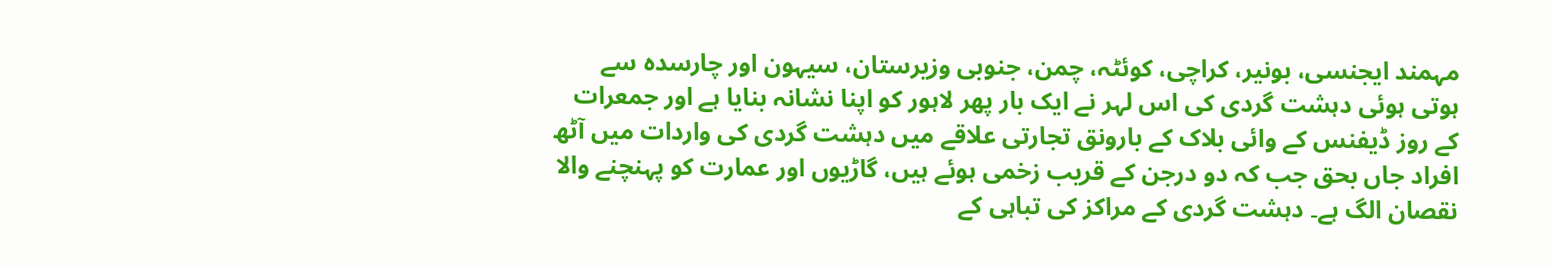مہمند ایجنسی، بونیر، کراچی، کوئٹہ، چمن، جنوبی وزیرستان، سیہون اور چارسدہ سے ہوتی ہوئی دہشت گردی کی اس لہر نے ایک بار پھر لاہور کو اپنا نشانہ بنایا ہے اور جمعرات کے روز ڈیفنس کے وائی بلاک کے بارونق تجارتی علاقے میں دہشت گردی کی واردات میں آٹھ افراد جاں بحق جب کہ دو درجن کے قریب زخمی ہوئے ہیں، گاڑیوں اور عمارت کو پہنچنے والا نقصان الگ ہے۔ دہشت گردی کے مراکز کی تباہی کے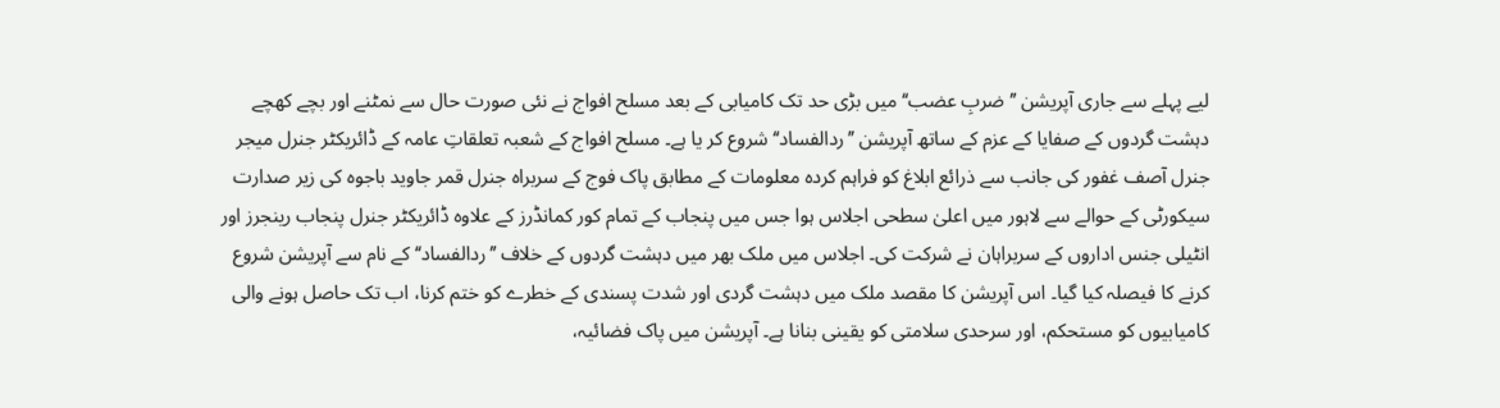لیے پہلے سے جاری آپریشن ’’ضربِ عضب‘‘ میں بڑی حد تک کامیابی کے بعد مسلح افواج نے نئی صورت حال سے نمٹنے اور بچے کھچے دہشت گردوں کے صفایا کے عزم کے ساتھ آپریشن ’’ردالفساد‘‘ شروع کر یا ہے۔ مسلح افواج کے شعبہ تعلقاتِ عامہ کے ڈائریکٹر جنرل میجر جنرل آصف غفور کی جانب سے ذرائع ابلاغ کو فراہم کردہ معلومات کے مطابق پاک فوج کے سربراہ جنرل قمر جاوید باجوہ کی زیر صدارت سیکورٹی کے حوالے سے لاہور میں اعلیٰ سطحی اجلاس ہوا جس میں پنجاب کے تمام کور کمانڈرز کے علاوہ ڈائریکٹر جنرل پنجاب رینجرز اور انٹیلی جنس اداروں کے سربراہان نے شرکت کی۔ اجلاس میں ملک بھر میں دہشت گردوں کے خلاف ’’ردالفساد‘‘ کے نام سے آپریشن شروع کرنے کا فیصلہ کیا گیا۔ اس آپریشن کا مقصد ملک میں دہشت گردی اور شدت پسندی کے خطرے کو ختم کرنا، اب تک حاصل ہونے والی کامیابیوں کو مستحکم، اور سرحدی سلامتی کو یقینی بنانا ہے۔ آپریشن میں پاک فضائیہ،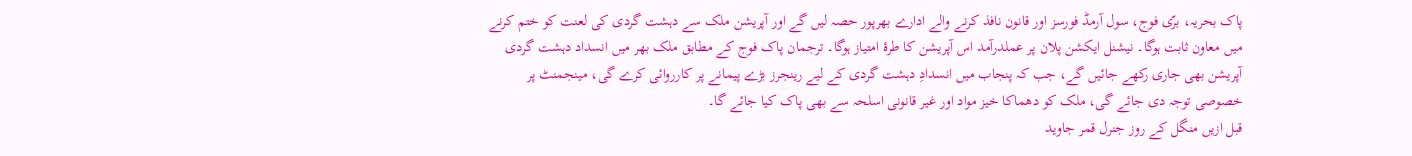پاک بحریہ، برّی فوج، سول آرمڈ فورسز اور قانون نافذ کرنے والے ادارے بھرپور حصہ لیں گے اور آپریشن ملک سے دہشت گردی کی لعنت کو ختم کرنے میں معاون ثابت ہوگا۔ نیشنل ایکشن پلان پر عملدرآمد اس آپریشن کا طرۂ امتیاز ہوگا۔ ترجمان پاک فوج کے مطابق ملک بھر میں انسداد دہشت گردی آپریشن بھی جاری رکھے جائیں گے، جب کہ پنجاب میں انسدادِ دہشت گردی کے لیے رینجرز بڑے پیمانے پر کارروائی کرے گی، مینجمنٹ پر خصوصی توجہ دی جائے گی، ملک کو دھماکا خیز مواد اور غیر قانونی اسلحہ سے بھی پاک کیا جائے گا۔
قبل ازیں منگل کے روز جنرل قمر جاوید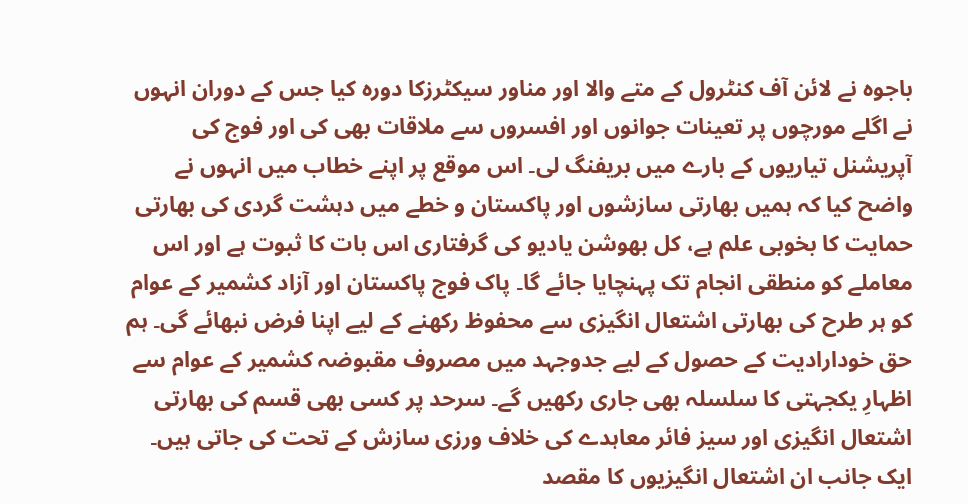باجوہ نے لائن آف کنٹرول کے متے والا اور مناور سیکٹرزکا دورہ کیا جس کے دوران انہوں نے اگلے مورچوں پر تعینات جوانوں اور افسروں سے ملاقات بھی کی اور فوج کی آپریشنل تیاریوں کے بارے میں بریفنگ لی۔ اس موقع پر اپنے خطاب میں انہوں نے واضح کیا کہ ہمیں بھارتی سازشوں اور پاکستان و خطے میں دہشت گردی کی بھارتی حمایت کا بخوبی علم ہے، کل بھوشن یادیو کی گرفتاری اس بات کا ثبوت ہے اور اس معاملے کو منطقی انجام تک پہنچایا جائے گا۔ پاک فوج پاکستان اور آزاد کشمیر کے عوام کو ہر طرح کی بھارتی اشتعال انگیزی سے محفوظ رکھنے کے لیے اپنا فرض نبھائے گی۔ ہم حق خودارادیت کے حصول کے لیے جدوجہد میں مصروف مقبوضہ کشمیر کے عوام سے اظہارِ یکجہتی کا سلسلہ بھی جاری رکھیں گے۔ سرحد پر کسی بھی قسم کی بھارتی اشتعال انگیزی اور سیز فائر معاہدے کی خلاف ورزی سازش کے تحت کی جاتی ہیں۔ ایک جانب ان اشتعال انگیزیوں کا مقصد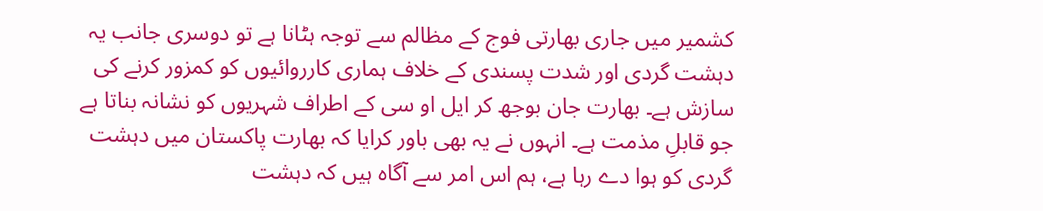کشمیر میں جاری بھارتی فوج کے مظالم سے توجہ ہٹانا ہے تو دوسری جانب یہ دہشت گردی اور شدت پسندی کے خلاف ہماری کارروائیوں کو کمزور کرنے کی سازش ہے۔ بھارت جان بوجھ کر ایل او سی کے اطراف شہریوں کو نشانہ بناتا ہے جو قابلِ مذمت ہے۔ انہوں نے یہ بھی باور کرایا کہ بھارت پاکستان میں دہشت گردی کو ہوا دے رہا ہے، ہم اس امر سے آگاہ ہیں کہ دہشت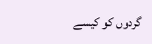گردوں کو کیسے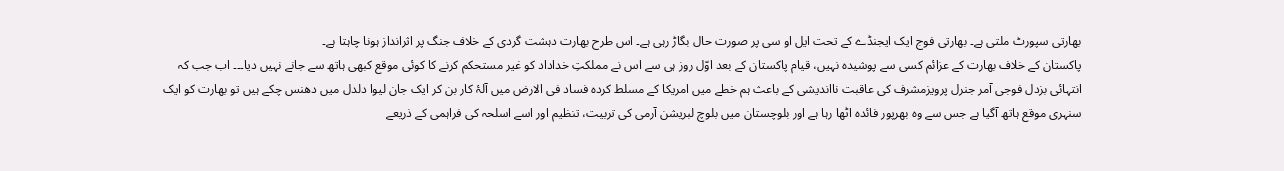بھارتی سپورٹ ملتی ہے۔ بھارتی فوج ایک ایجنڈے کے تحت ایل او سی پر صورت حال بگاڑ رہی ہے۔ اس طرح بھارت دہشت گردی کے خلاف جنگ پر اثرانداز ہونا چاہتا ہے۔
پاکستان کے خلاف بھارت کے عزائم کسی سے پوشیدہ نہیں، قیام پاکستان کے بعد اوّل روز ہی سے اس نے مملکتِ خداداد کو غیر مستحکم کرنے کا کوئی موقع کبھی ہاتھ سے جانے نہیں دیا۔۔۔ اب جب کہ انتہائی بزدل فوجی آمر جنرل پرویزمشرف کی عاقبت نااندیشی کے باعث ہم خطے میں امریکا کے مسلط کردہ فساد فی الارض میں آلۂ کار بن کر ایک جان لیوا دلدل میں دھنس چکے ہیں تو بھارت کو ایک سنہری موقع ہاتھ آگیا ہے جس سے وہ بھرپور فائدہ اٹھا رہا ہے اور بلوچستان میں بلوچ لبریشن آرمی کی تربیت، تنظیم اور اسے اسلحہ کی فراہمی کے ذریعے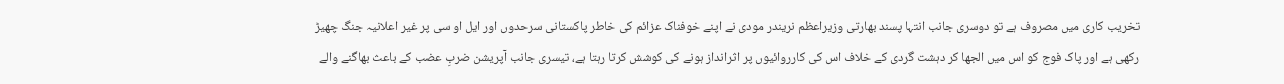تخریب کاری میں مصروف ہے تو دوسری جانب انتہا پسند بھارتی وزیراعظم نریندر مودی نے اپنے خوفناک عزائم کی خاطر پاکستانی سرحدوں اور ایل او سی پر غیر اعلانیہ جنگ چھیڑ رکھی ہے اور پاک فوج کو اس میں الجھا کر دہشت گردی کے خلاف اس کی کارروائیوں پر اثرانداز ہونے کی کوشش کرتا رہتا ہے، تیسری جانب آپریشن ضربِ عضب کے باعث بھاگنے والے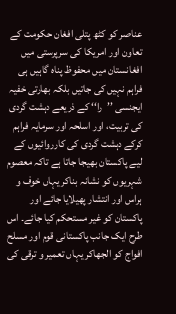عناصر کو کٹھ پتلی افغان حکومت کے تعاون اور امریکا کی سرپرستی میں افغانستان میں محفوظ پناہ گاہیں ہی فراہم نہیں کی جاتیں بلکہ بھارتی خفیہ ایجنسی ’’را‘‘ کے ذریعے دہشت گردی کی تربیت، اور اسلحہ اور سرمایہ فراہم کرکے دہشت گردی کی کارروائیوں کے لیے پاکستان بھیجا جاتا ہے تاکہ معصوم شہریوں کو نشانہ بناکر یہاں خوف و ہراس اور انتشار پھیلایا جائے اور پاکستان کو غیر مستحکم کیا جائے۔ اس طرح ایک جانب پاکستانی قوم اور مسلح افواج کو الجھاکر یہاں تعمیر و ترقی کی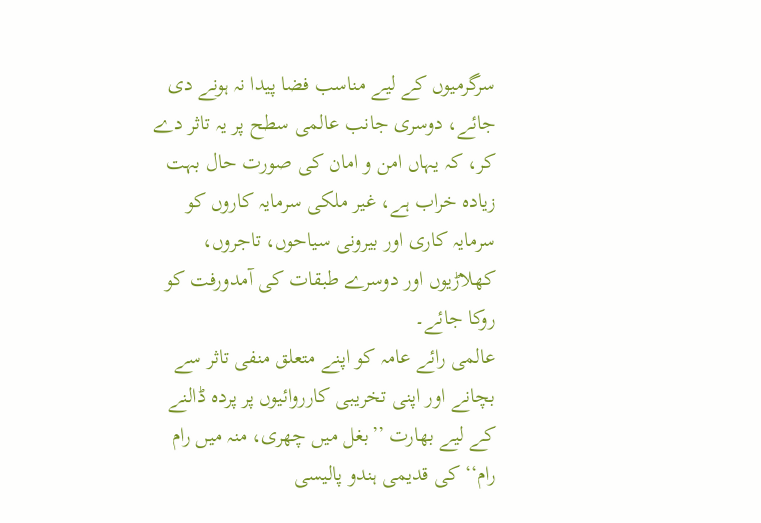سرگرمیوں کے لیے مناسب فضا پیدا نہ ہونے دی جائے، دوسری جانب عالمی سطح پر یہ تاثر دے کر، کہ یہاں امن و امان کی صورت حال بہت زیادہ خراب ہے، غیر ملکی سرمایہ کاروں کو سرمایہ کاری اور بیرونی سیاحوں، تاجروں، کھلاڑیوں اور دوسرے طبقات کی آمدورفت کو روکا جائے۔
عالمی رائے عامہ کو اپنے متعلق منفی تاثر سے بچانے اور اپنی تخریبی کارروائیوں پر پردہ ڈالنے کے لیے بھارت ’’بغل میں چھری، منہ میں رام رام‘‘ کی قدیمی ہندو پالیسی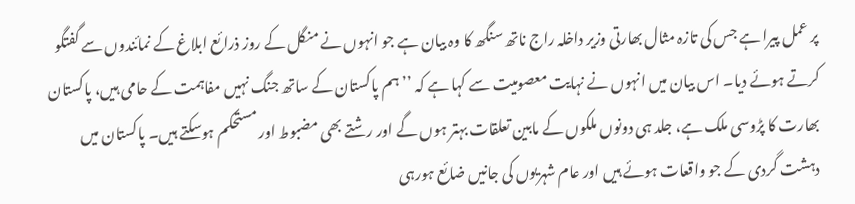پر عمل پیرا ہے جس کی تازہ مثال بھارتی وزیر داخلہ راج ناتھ سنگھ کا وہ بیان ہے جو انہوں نے منگل کے روز ذرائع ابلاغ کے نمائندوں سے گفتگو کرتے ہوئے دیا۔ اس بیان میں انہوں نے نہایت معصومیت سے کہا ہے کہ ’’ہم پاکستان کے ساتھ جنگ نہیں مفاہمت کے حامی ہیں، پاکستان بھارت کا پڑوسی ملک ہے، جلد ہی دونوں ملکوں کے مابین تعلقات بہتر ہوں گے اور رشتے بھی مضبوط اور مستحکم ہوسکتے ہیں۔ پاکستان میں دہشت گردی کے جو واقعات ہوئے ہیں اور عام شہریوں کی جانیں ضائع ہورہی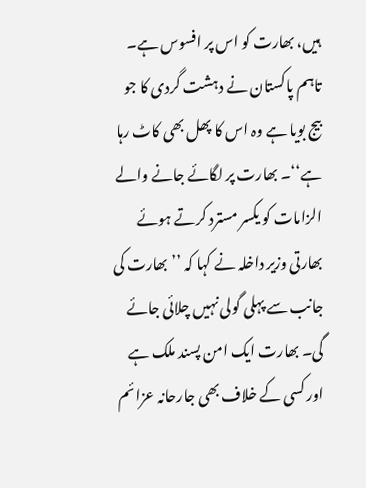ہیں، بھارت کو اس پر افسوس ہے۔ تاہم پاکستان نے دہشت گردی کا جو بیج بویا ہے وہ اس کا پھل بھی کاٹ رہا ہے‘‘۔ بھارت پر لگائے جانے والے الزامات کو یکسر مسترد کرتے ہوئے بھارتی وزیر داخلہ نے کہا کہ ’’بھارت کی جانب سے پہلی گولی نہیں چلائی جائے گی۔ بھارت ایک امن پسند ملک ہے اور کسی کے خلاف بھی جارحانہ عزائم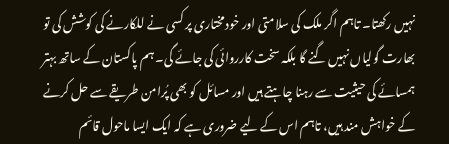نہیں رکھتا۔ تاہم اگر ملک کی سلامتی اور خودمختاری پر کسی نے للکارنے کی کوشش کی تو بھارت گولیاں نہیں گنے گا بلکہ سخت کارروائی کی جائے گی۔ ہم پاکستان کے ساتھ بہتر ہمسائے کی حیثیت سے رہنا چاہتے ہیں اور مسائل کو بھی پُرامن طریقے سے حل کرنے کے خواہش مند ہیں، تاہم اس کے لیے ضروری ہے کہ ایک ایسا ماحول قائم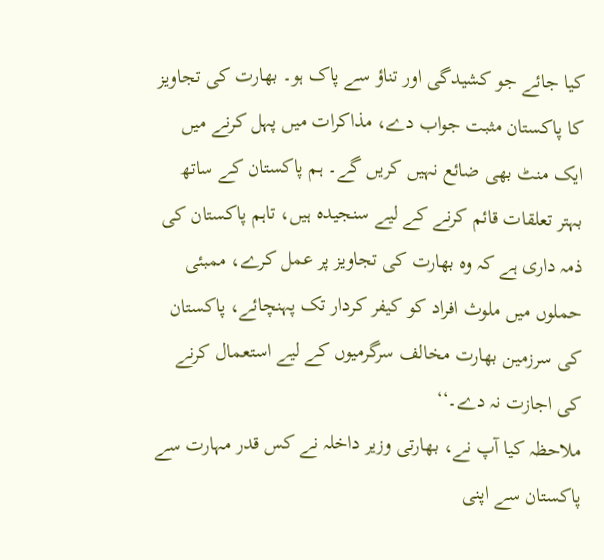کیا جائے جو کشیدگی اور تناؤ سے پاک ہو۔ بھارت کی تجاویز کا پاکستان مثبت جواب دے، مذاکرات میں پہل کرنے میں ایک منٹ بھی ضائع نہیں کریں گے۔ ہم پاکستان کے ساتھ بہتر تعلقات قائم کرنے کے لیے سنجیدہ ہیں، تاہم پاکستان کی ذمہ داری ہے کہ وہ بھارت کی تجاویز پر عمل کرے، ممبئی حملوں میں ملوث افراد کو کیفر کردار تک پہنچائے، پاکستان کی سرزمین بھارت مخالف سرگرمیوں کے لیے استعمال کرنے کی اجازت نہ دے۔‘‘
ملاحظہ کیا آپ نے، بھارتی وزیر داخلہ نے کس قدر مہارت سے پاکستان سے اپنی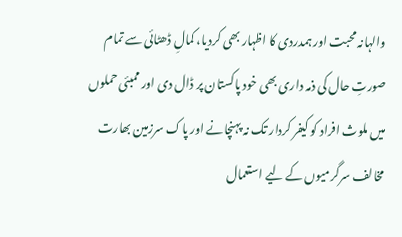والہانہ محبت اور ہمدردی کا اظہار بھی کردیا، کمالِ ڈھٹائی سے تمام صورتِ حال کی ذمہ داری بھی خود پاکستان پر ڈال دی اور ممبئی حملوں میں ملوث افراد کو کیفر کردار تک نہ پہنچانے اور پاک سرزمین بھارت مخالف سرگرمیوں کے لیے استعمال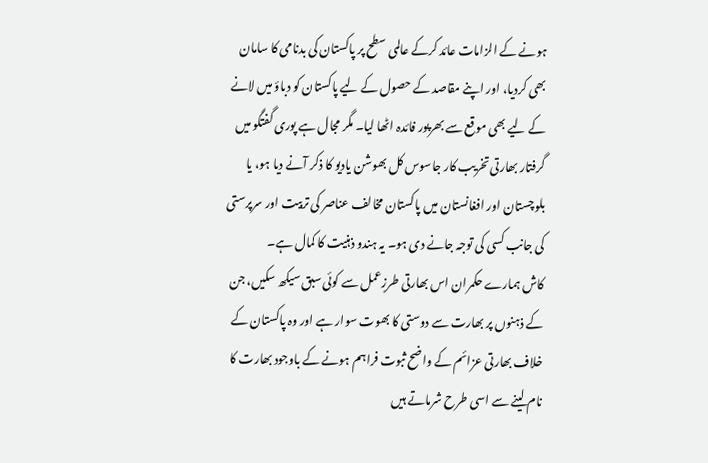ہونے کے الزامات عائد کرکے عالمی سطح پر پاکستان کی بدنامی کا سامان بھی کردیا، اور اپنے مقاصد کے حصول کے لیے پاکستان کو دباؤ میں لانے کے لیے بھی موقع سے بھرپور فائدہ اٹھا لیا۔ مگر مجال ہے پوری گفتگو میں گرفتار بھارتی تخریب کار جاسوس کل بھوشن یادیو کا ذکر آنے دیا ہو، یا بلوچستان اور افغانستان میں پاکستان مخالف عناصر کی تربیت اور سرپرستی کی جانب کسی کی توجہ جانے دی ہو۔ یہ ہندو ذہنیت کا کمال ہے۔
کاش ہمارے حکمران اس بھارتی طرزِعمل سے کوئی سبق سیکھ سکیں، جن کے ذہنوں پر بھارت سے دوستی کا بھوت سوار ہے اور وہ پاکستان کے خلاف بھارتی عزائم کے واضح ثبوت فراہم ہونے کے باوجود بھارت کا نام لینے سے اسی طرح شرماتے ہیں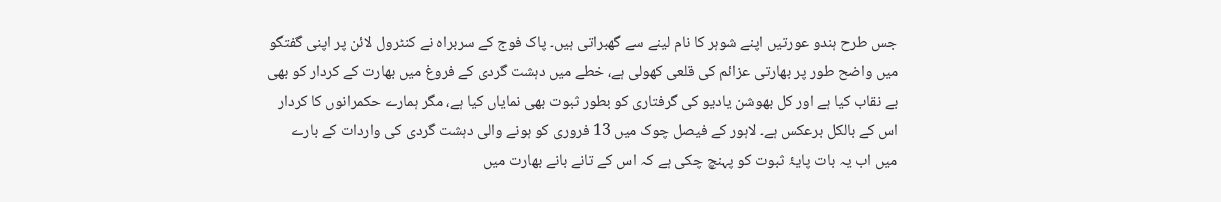جس طرح ہندو عورتیں اپنے شوہر کا نام لینے سے گھبراتی ہیں۔ پاک فوج کے سربراہ نے کنٹرول لائن پر اپنی گفتگو میں واضح طور پر بھارتی عزائم کی قلعی کھولی ہے، خطے میں دہشت گردی کے فروغ میں بھارت کے کردار کو بھی بے نقاب کیا ہے اور کل بھوشن یادیو کی گرفتاری کو بطور ثبوت بھی نمایاں کیا ہے، مگر ہمارے حکمرانوں کا کردار اس کے بالکل برعکس ہے۔ لاہور کے فیصل چوک میں 13 فروری کو ہونے والی دہشت گردی کی واردات کے بارے میں اب یہ بات پایۂ ثبوت کو پہنچ چکی ہے کہ اس کے تانے بانے بھارت میں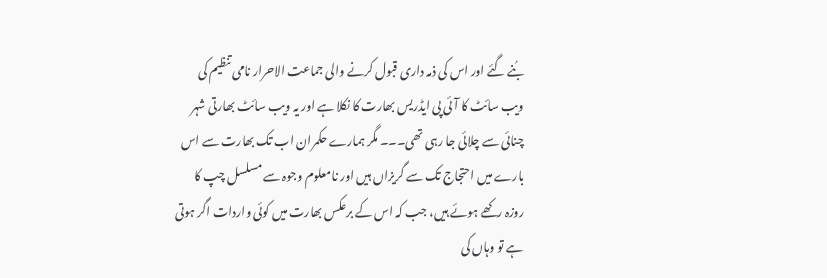بُنے گئے اور اس کی ذمہ داری قبول کرنے والی جماعت الاحرار نامی تنظیم کی ویب سائٹ کا آئی پی ایڈریس بھارت کا نکلا ہے اور یہ ویب سائٹ بھارتی شہر چنائی سے چلائی جا رہی تھی۔۔۔ مگر ہمارے حکمران اب تک بھارت سے اس بارے میں احتجاج تک سے گریزاں ہیں اور نامعلوم وجوہ سے مسلسل چپ کا روزہ رکھے ہوئے ہیں، جب کہ اس کے برعکس بھارت میں کوئی واردات اگر ہوتی ہے تو وہاں کی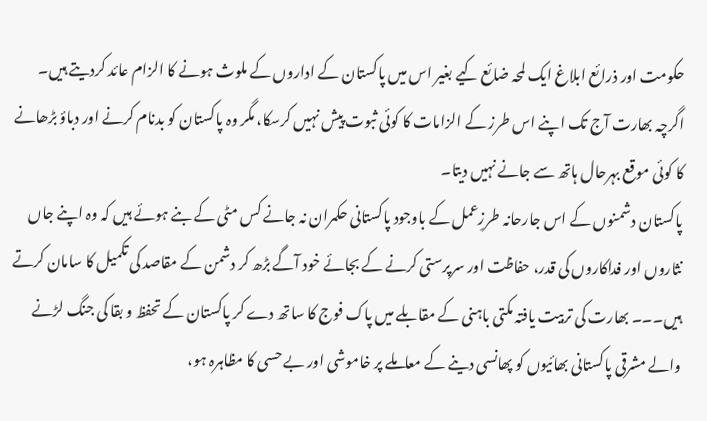حکومت اور ذرائع ابلاغ ایک لمحہ ضائع کیے بغیر اس میں پاکستان کے اداروں کے ملوث ہونے کا الزام عائد کردیتے ہیں۔ اگرچہ بھارت آج تک اپنے اس طرز کے الزامات کا کوئی ثبوت پیش نہیں کرسکا، مگر وہ پاکستان کو بدنام کرنے اور دباؤ بڑھانے کا کوئی موقع بہرحال ہاتھ سے جانے نہیں دیتا۔
پاکستان دشمنوں کے اس جارحانہ طرزِعمل کے باوجود پاکستانی حکمران نہ جانے کس مٹی کے بنے ہوئے ہیں کہ وہ اپنے جاں نثاروں اور فداکاروں کی قدر، حفاظت اور سرپرستی کرنے کے بجائے خود آگے بڑھ کر دشمن کے مقاصد کی تکمیل کا سامان کرتے ہیں۔۔۔ بھارت کی تربیت یافتہ مکتی باہنی کے مقابلے میں پاک فوج کا ساتھ دے کر پاکستان کے تحفظ و بقا کی جنگ لڑنے والے مشرقی پاکستانی بھائیوں کو پھانسی دینے کے معاملے پر خاموشی اور بے حسی کا مظاہرہ ہو،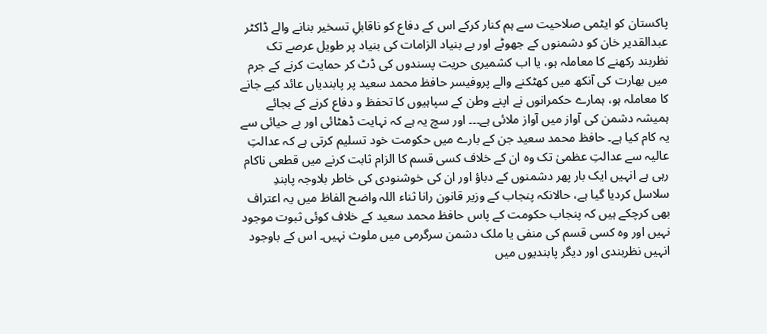پاکستان کو ایٹمی صلاحیت سے ہم کنار کرکے اس کے دفاع کو ناقابلِ تسخیر بنانے والے ڈاکٹر عبدالقدیر خان کو دشمنوں کے جھوٹے اور بے بنیاد الزامات کی بنیاد پر طویل عرصے تک نظربند رکھنے کا معاملہ ہو، یا اب کشمیری حریت پسندوں کی ڈٹ کر حمایت کرنے کے جرم میں بھارت کی آنکھ میں کھٹکنے والے پروفیسر حافظ محمد سعید پر پابندیاں عائد کیے جانے کا معاملہ ہو، ہمارے حکمرانوں نے اپنے وطن کے سپاہیوں کا تحفظ و دفاع کرنے کے بجائے ہمیشہ دشمن کی آواز میں آواز ملائی ہے۔۔۔ اور سچ یہ ہے کہ نہایت ڈھٹائی اور بے حیائی سے یہ کام کیا ہے۔ حافظ محمد سعید جن کے بارے میں حکومت خود تسلیم کرتی ہے کہ عدالتِ عالیہ سے عدالتِ عظمیٰ تک وہ ان کے خلاف کسی قسم کا الزام ثابت کرنے میں قطعی ناکام رہی ہے انہیں ایک بار پھر دشمنوں کے دباؤ اور ان کی خوشنودی کی خاطر بلاوجہ پابندِ سلاسل کردیا گیا ہے، حالانکہ پنجاب کے وزیر قانون رانا ثناء اللہ واضح الفاظ میں یہ اعتراف بھی کرچکے ہیں کہ پنجاب حکومت کے پاس حافظ محمد سعید کے خلاف کوئی ثبوت موجود نہیں اور وہ کسی قسم کی منفی یا ملک دشمن سرگرمی میں ملوث نہیں۔ اس کے باوجود انہیں نظربندی اور دیگر پابندیوں میں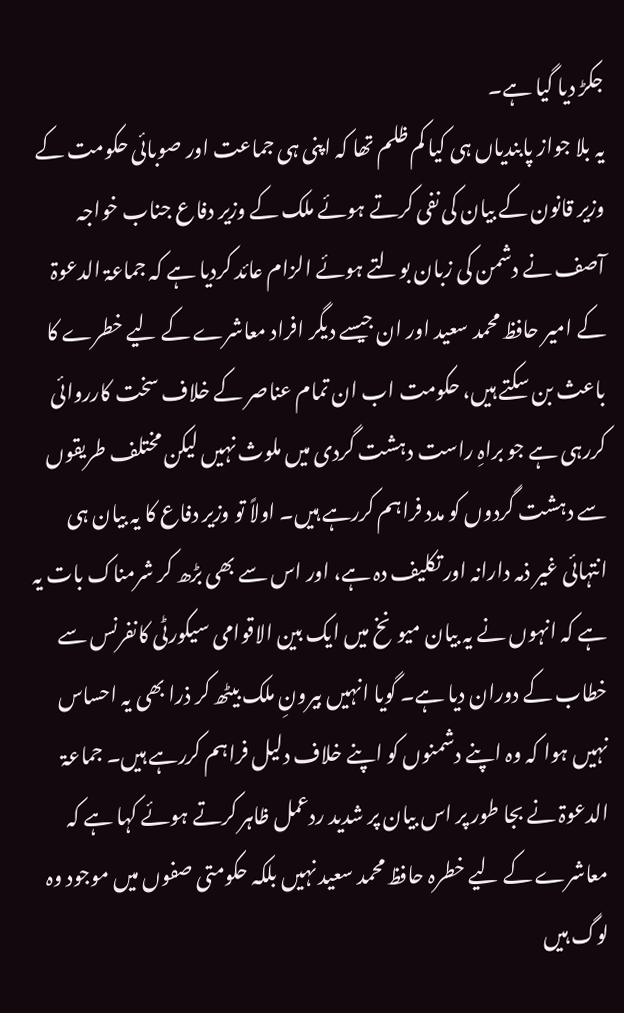جکڑ دیا گیا ہے۔
یہ بلا جواز پابندیاں ہی کیا کم ظلم تھا کہ اپنی ہی جماعت اور صوبائی حکومت کے وزیر قانون کے بیان کی نفی کرتے ہوئے ملک کے وزیر دفاع جناب خواجہ آصف نے دشمن کی زبان بولتے ہوئے الزام عائد کردیا ہے کہ جماعۃ الدعوۃ کے امیر حافظ محمد سعید اور ان جیسے دیگر افراد معاشرے کے لیے خطرے کا باعث بن سکتے ہیں، حکومت اب ان تمام عناصر کے خلاف سخت کارروائی کررہی ہے جو براہِ راست دہشت گردی میں ملوث نہیں لیکن مختلف طریقوں سے دہشت گردوں کو مدد فراہم کررہے ہیں۔ اولاً تو وزیر دفاع کا یہ بیان ہی انتہائی غیر ذمہ دارانہ اور تکلیف دہ ہے، اور اس سے بھی بڑھ کر شرمناک بات یہ ہے کہ انہوں نے یہ بیان میونخ میں ایک بین الاقوامی سیکورٹی کانفرنس سے خطاب کے دوران دیا ہے۔ گویا انہیں بیرونِ ملک بیٹھ کر ذرا بھی یہ احساس نہیں ہوا کہ وہ اپنے دشمنوں کو اپنے خلاف دلیل فراہم کررہے ہیں۔ جماعۃ الدعوۃ نے بجا طور پر اس بیان پر شدید ردعمل ظاہر کرتے ہوئے کہا ہے کہ معاشرے کے لیے خطرہ حافظ محمد سعید نہیں بلکہ حکومتی صفوں میں موجود وہ لوگ ہیں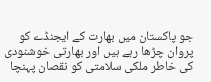جو پاکستان میں بھارت کے ایجنڈے کو پروان چڑھا رہے ہیں اور بھارتی خوشنودی کی خاطر ملکی سلامتی کو نقصان پہنچا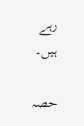رہے ہیں۔

حصہ